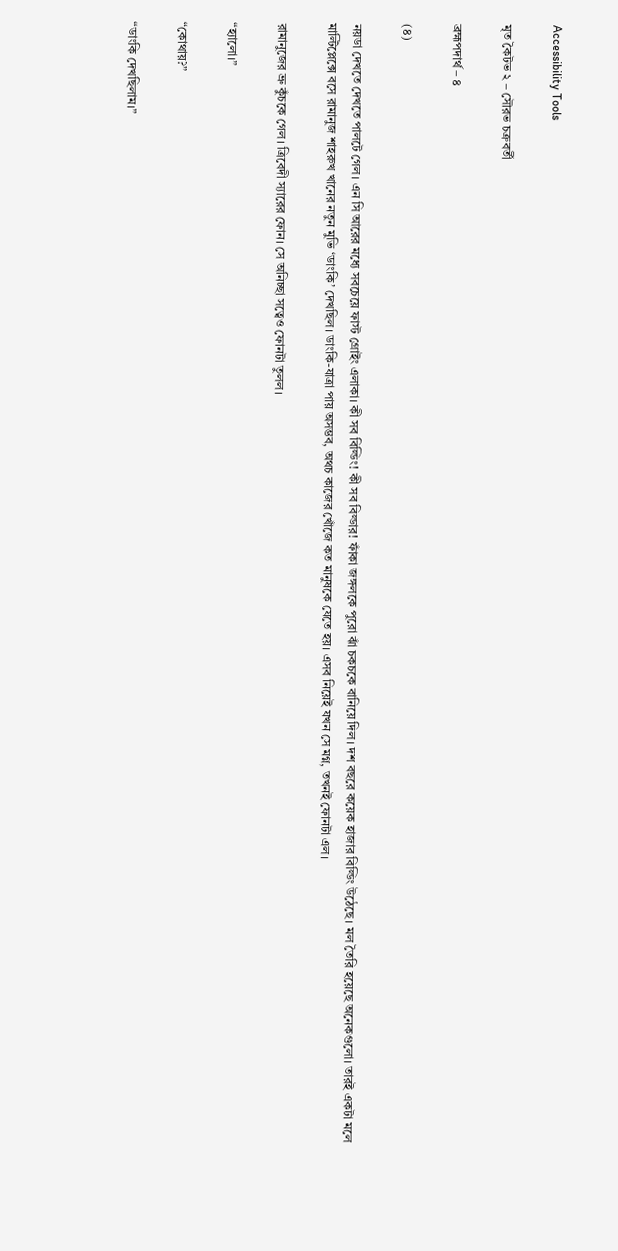Accessibility Tools

মৃত কৈটভ ২ – সৌরভ চক্রবর্তী

ব্রহ্মপদার্থ – ৪

(৪)

নয়ডা দেখতে দেখতে পালটে গেল। এন সি আরের মধ্যে সবচেয়ে ফাস্ট গ্রোইং এলাকা। কী সব বিল্ডিং! কী সব বিল্ডার! ফাঁকা জঙ্গলকে পুরো ঝাঁ চকচকে বানিয়ে দিল। দশ বছরে কয়েক হাজার বিল্ডিং উঠেছে। মল তৈরি হয়েছে অনেকগুলো। তারই একটা মলে মাল্টিপ্লেক্সে বসে রামানুজ শাহরুখ খানের নতুন মুভি ‘ডাংকি’ দেখছিল। ডাংকি-যাত্রা পায় অসম্ভব, অথচ কাজের খোঁজে কত মানুষকে যেতে হয়। এসব নিয়েই যখন সে মগ্ন, তখনই ফোনটা এল।

রামানুজের ভ্রু কুঁচকে গেল। ত্রিবেদী স্যারের ফোন। সে অনিচ্ছা সত্বেও ফোনটা তুলল।

“হ্যালো।”

“কোথায়?”

“ডাংকি দেখছিলাম।”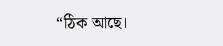“ঠিক আছে।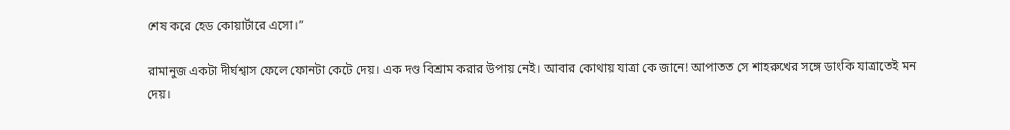শেষ করে হেড কোয়ার্টারে এসো।”

রামানুজ একটা দীর্ঘশ্বাস ফেলে ফোনটা কেটে দেয়। এক দণ্ড বিশ্রাম করার উপায় নেই। আবার কোথায় যাত্রা কে জানে! আপাতত সে শাহরুখের সঙ্গে ডাংকি যাত্রাতেই মন দেয়।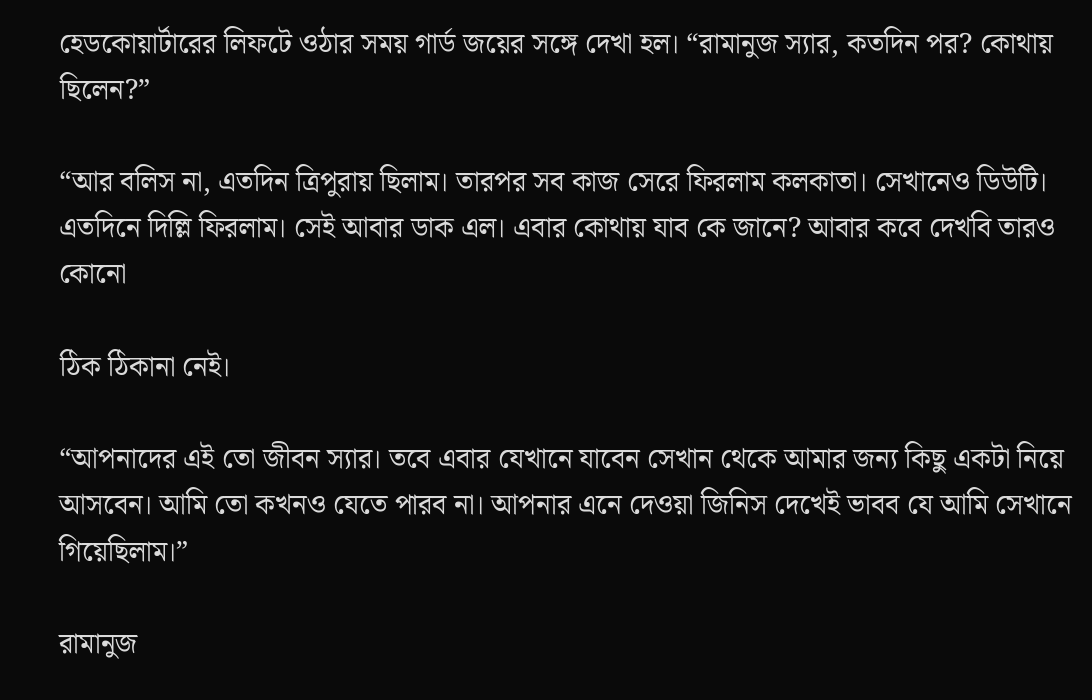হেডকোয়ার্টারের লিফটে ওঠার সময় গার্ড জয়ের সঙ্গে দেখা হল। “রামানুজ স্যার, কতদিন পর? কোথায় ছিলেন?”

“আর বলিস না, এতদিন ত্রিপুরায় ছিলাম। তারপর সব কাজ সেরে ফিরলাম কলকাতা। সেখানেও ডিউটি। এতদিনে দিল্লি ফিরলাম। সেই আবার ডাক এল। এবার কোথায় যাব কে জানে? আবার কবে দেখবি তারও কোনো

ঠিক ঠিকানা নেই।

“আপনাদের এই তো জীবন স্যার। তবে এবার যেখানে যাবেন সেখান থেকে আমার জন্য কিছু একটা নিয়ে আসবেন। আমি তো কখনও যেতে পারব না। আপনার এনে দেওয়া জিনিস দেখেই ভাবব যে আমি সেখানে গিয়েছিলাম।”

রামানুজ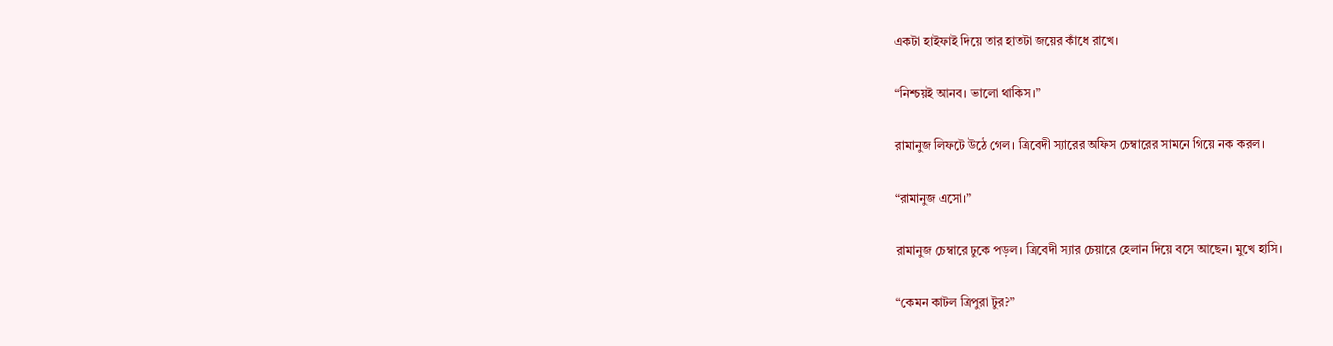একটা হাইফাই দিয়ে তার হাতটা জয়ের কাঁধে রাখে।

“নিশ্চয়ই আনব। ভালো থাকিস।”

রামানুজ লিফটে উঠে গেল। ত্রিবেদী স্যারের অফিস চেম্বারের সামনে গিয়ে নক করল।

“রামানুজ এসো।”

রামানুজ চেম্বারে ঢুকে পড়ল। ত্রিবেদী স্যার চেয়ারে হেলান দিয়ে বসে আছেন। মুখে হাসি।

“কেমন কাটল ত্রিপুরা টুর?”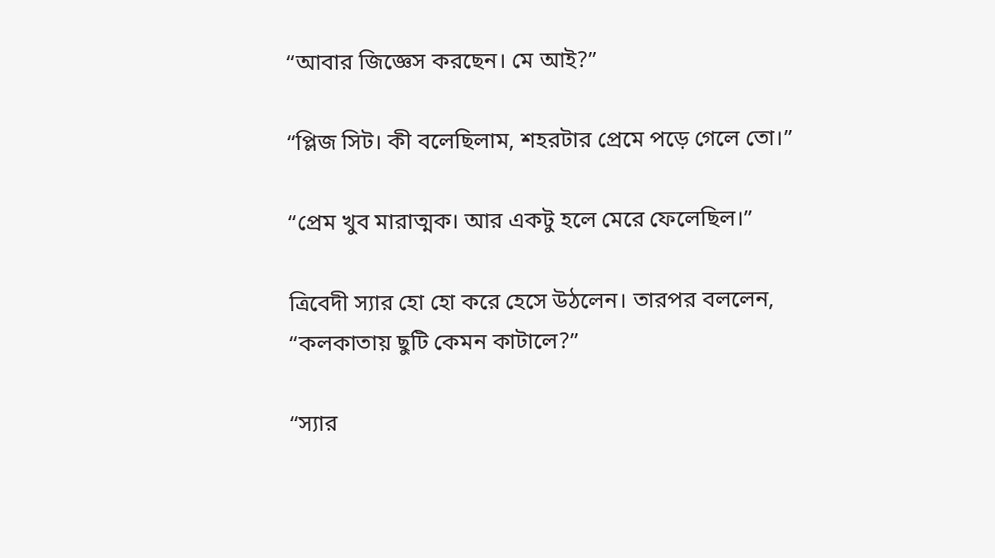“আবার জিজ্ঞেস করছেন। মে আই?”

“প্লিজ সিট। কী বলেছিলাম, শহরটার প্রেমে পড়ে গেলে তো।”

“প্রেম খুব মারাত্মক। আর একটু হলে মেরে ফেলেছিল।”

ত্রিবেদী স্যার হো হো করে হেসে উঠলেন। তারপর বললেন, “কলকাতায় ছুটি কেমন কাটালে?”

“স্যার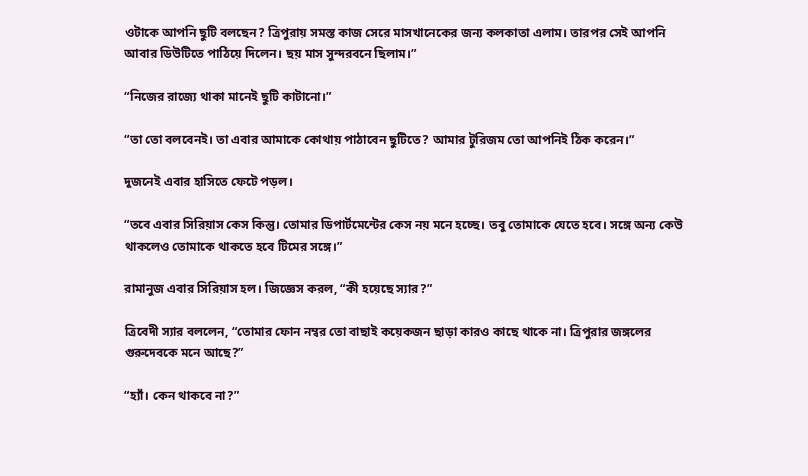ওটাকে আপনি ছুটি বলছেন? ত্রিপুরায় সমস্ত কাজ সেরে মাসখানেকের জন্য কলকাতা এলাম। তারপর সেই আপনি আবার ডিউটিতে পাঠিয়ে দিলেন। ছয় মাস সুন্দরবনে ছিলাম।”

“নিজের রাজ্যে থাকা মানেই ছুটি কাটানো।”

“তা তো বলবেনই। তা এবার আমাকে কোথায় পাঠাবেন ছুটিতে? আমার টুরিজম তো আপনিই ঠিক করেন।”

দুজনেই এবার হাসিতে ফেটে পড়ল।

“তবে এবার সিরিয়াস কেস কিন্তু। তোমার ডিপার্টমেন্টের কেস নয় মনে হচ্ছে। তবু তোমাকে যেতে হবে। সঙ্গে অন্য কেউ থাকলেও তোমাকে থাকতে হবে টিমের সঙ্গে।”

রামানুজ এবার সিরিয়াস হল। জিজ্ঞেস করল, “কী হয়েছে স্যার?”

ত্রিবেদী স্যার বললেন, “তোমার ফোন নম্বর তো বাছাই কয়েকজন ছাড়া কারও কাছে থাকে না। ত্রিপুরার জঙ্গলের গুরুদেবকে মনে আছে?”

“হ্যাঁ। কেন থাকবে না?”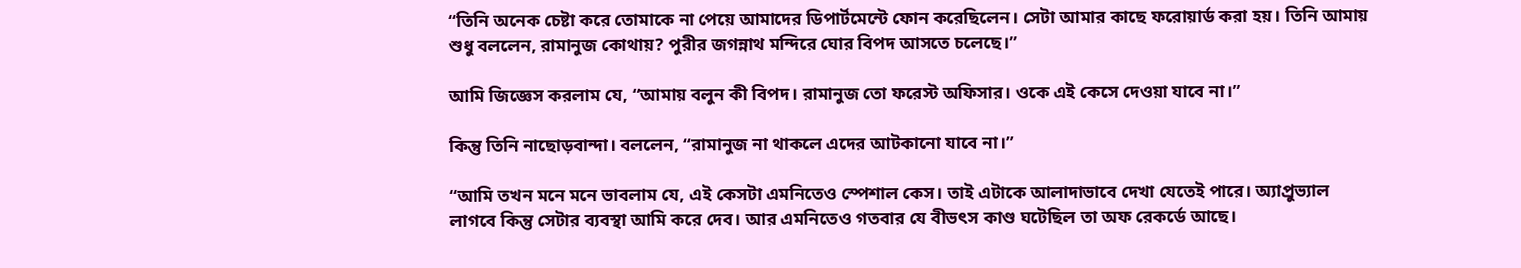“তিনি অনেক চেষ্টা করে তোমাকে না পেয়ে আমাদের ডিপার্টমেন্টে ফোন করেছিলেন। সেটা আমার কাছে ফরোয়ার্ড করা হয়। তিনি আমায় শুধু বললেন, রামানুজ কোথায়? পুরীর জগন্নাথ মন্দিরে ঘোর বিপদ আসতে চলেছে।”

আমি জিজ্ঞেস করলাম যে, “আমায় বলুন কী বিপদ। রামানুজ তো ফরেস্ট অফিসার। ওকে এই কেসে দেওয়া যাবে না।”

কিন্তু তিনি নাছোড়বান্দা। বললেন, “রামানুজ না থাকলে এদের আটকানো যাবে না।”

“আমি তখন মনে মনে ভাবলাম যে, এই কেসটা এমনিতেও স্পেশাল কেস। তাই এটাকে আলাদাভাবে দেখা যেতেই পারে। অ্যাপ্রুভ্যাল লাগবে কিন্তু সেটার ব্যবস্থা আমি করে দেব। আর এমনিতেও গতবার যে বীভৎস কাণ্ড ঘটেছিল তা অফ রেকর্ডে আছে।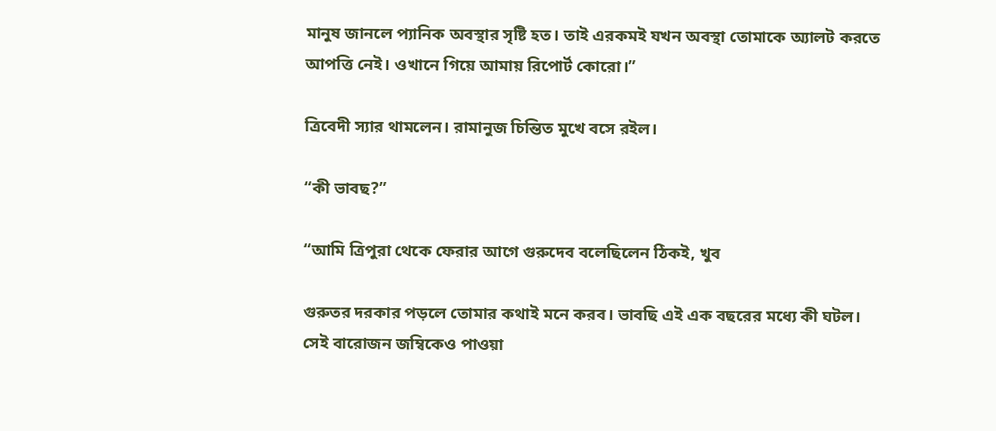মানুষ জানলে প্যানিক অবস্থার সৃষ্টি হত। তাই এরকমই যখন অবস্থা তোমাকে অ্যালট করতে আপত্তি নেই। ওখানে গিয়ে আমায় রিপোর্ট কোরো।”

ত্রিবেদী স্যার থামলেন। রামানুজ চিন্তিত মুখে বসে রইল।

“কী ভাবছ?”

“আমি ত্রিপুরা থেকে ফেরার আগে গুরুদেব বলেছিলেন ঠিকই, খুব

গুরুতর দরকার পড়লে তোমার কথাই মনে করব। ভাবছি এই এক বছরের মধ্যে কী ঘটল। সেই বারোজন জম্বিকেও পাওয়া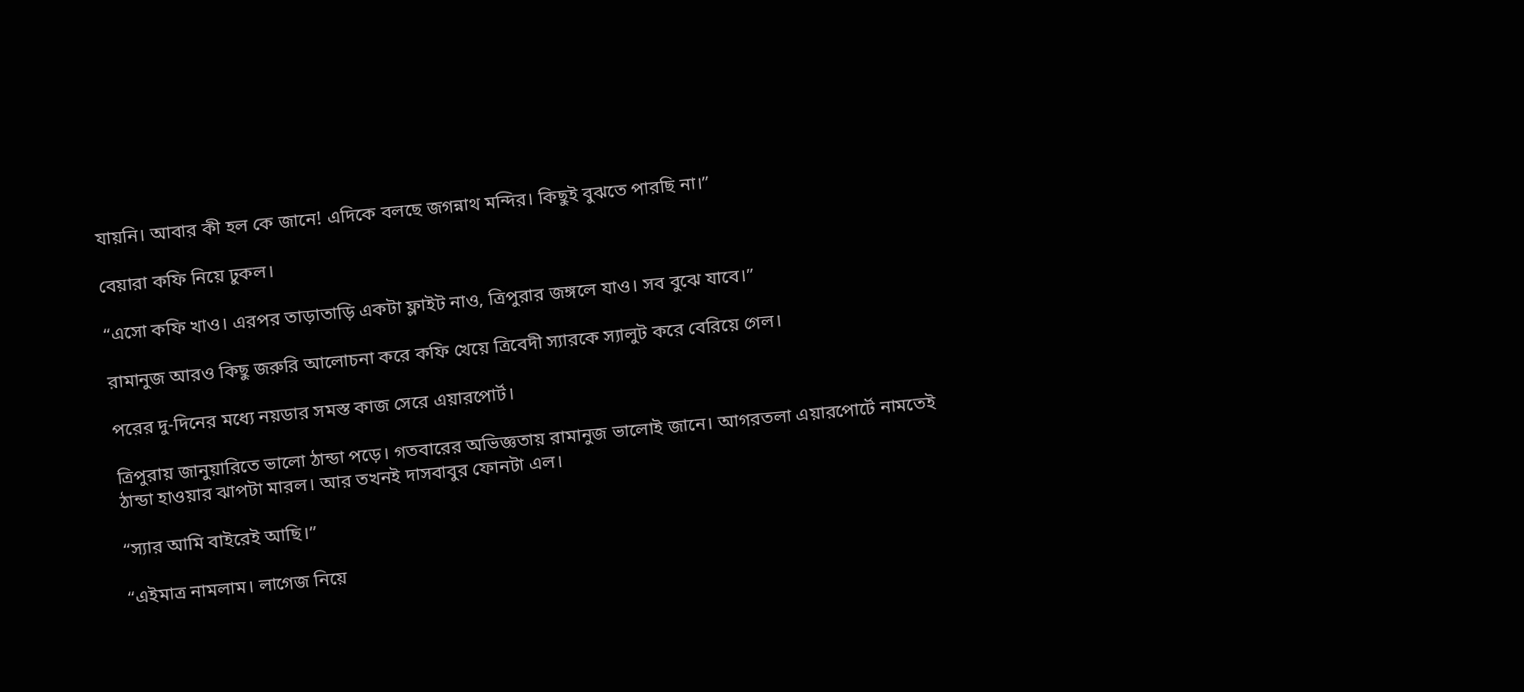যায়নি। আবার কী হল কে জানে! এদিকে বলছে জগন্নাথ মন্দির। কিছুই বুঝতে পারছি না।”

বেয়ারা কফি নিয়ে ঢুকল।

“এসো কফি খাও। এরপর তাড়াতাড়ি একটা ফ্লাইট নাও, ত্রিপুরার জঙ্গলে যাও। সব বুঝে যাবে।”

রামানুজ আরও কিছু জরুরি আলোচনা করে কফি খেয়ে ত্রিবেদী স্যারকে স্যালুট করে বেরিয়ে গেল।

পরের দু-দিনের মধ্যে নয়ডার সমস্ত কাজ সেরে এয়ারপোর্ট।

ত্রিপুরায় জানুয়ারিতে ভালো ঠান্ডা পড়ে। গতবারের অভিজ্ঞতায় রামানুজ ভালোই জানে। আগরতলা এয়ারপোর্টে নামতেই ঠান্ডা হাওয়ার ঝাপটা মারল। আর তখনই দাসবাবুর ফোনটা এল।

“স্যার আমি বাইরেই আছি।”

“এইমাত্র নামলাম। লাগেজ নিয়ে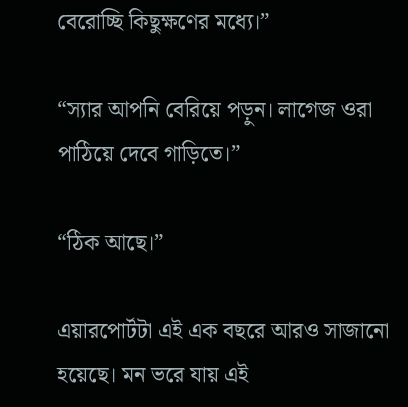বেরোচ্ছি কিছুক্ষণের মধ্যে।”

“স্যার আপনি বেরিয়ে পড়ুন। লাগেজ ওরা পাঠিয়ে দেবে গাড়িতে।”

“ঠিক আছে।”

এয়ারপোর্টটা এই এক বছরে আরও সাজানো হয়েছে। মন ভরে যায় এই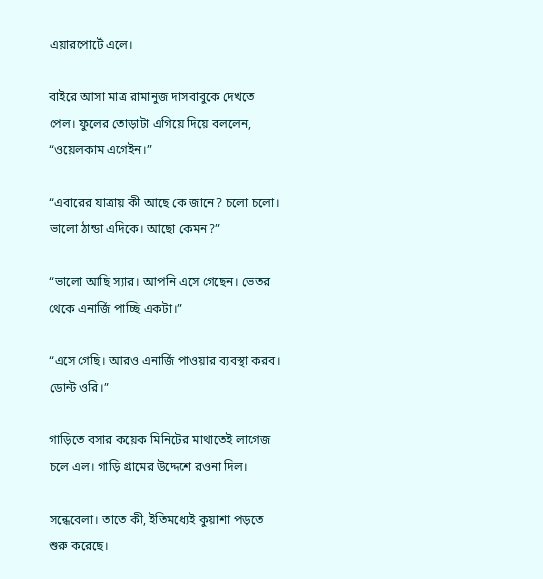এয়ারপোর্টে এলে।

বাইরে আসা মাত্র রামানুজ দাসবাবুকে দেখতে পেল। ফুলের তোড়াটা এগিয়ে দিয়ে বললেন, “ওয়েলকাম এগেইন।”

“এবারের যাত্রায় কী আছে কে জানে? চলো চলো। ভালো ঠান্ডা এদিকে। আছো কেমন?”

“ভালো আছি স্যার। আপনি এসে গেছেন। ভেতর থেকে এনার্জি পাচ্ছি একটা।”

“এসে গেছি। আরও এনার্জি পাওয়ার ব্যবস্থা করব। ডোন্ট ওরি।”

গাড়িতে বসার কয়েক মিনিটের মাথাতেই লাগেজ চলে এল। গাড়ি গ্রামের উদ্দেশে রওনা দিল।

সন্ধেবেলা। তাতে কী, ইতিমধ্যেই কুয়াশা পড়তে শুরু করেছে।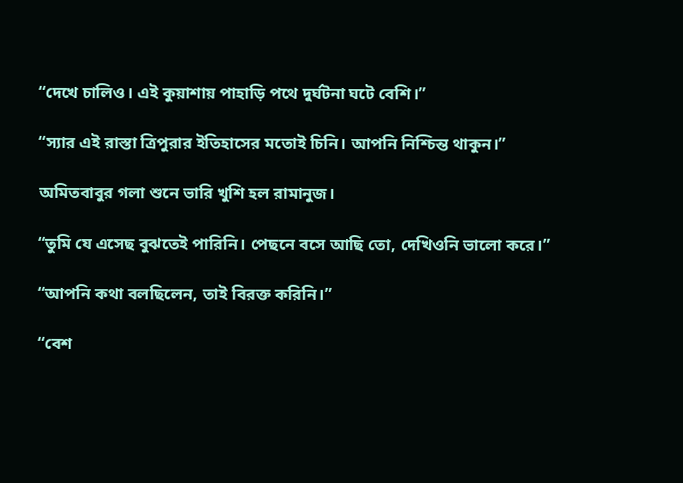“দেখে চালিও। এই কুয়াশায় পাহাড়ি পথে দুর্ঘটনা ঘটে বেশি।”

“স্যার এই রাস্তা ত্রিপুরার ইতিহাসের মতোই চিনি। আপনি নিশ্চিন্ত থাকুন।”

অমিতবাবুর গলা শুনে ভারি খুশি হল রামানুজ।

“তুমি যে এসেছ বুঝতেই পারিনি। পেছনে বসে আছি তো, দেখিওনি ভালো করে।”

“আপনি কথা বলছিলেন, তাই বিরক্ত করিনি।”

“বেশ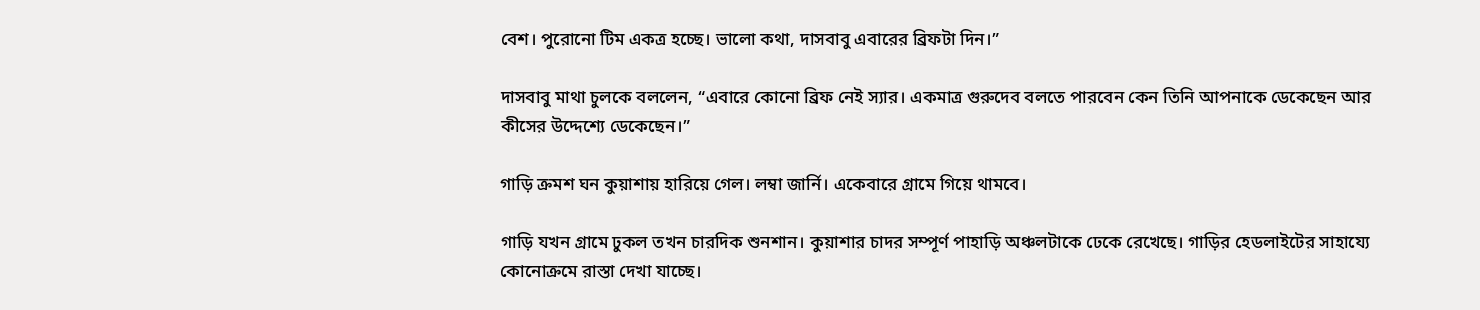বেশ। পুরোনো টিম একত্র হচ্ছে। ভালো কথা, দাসবাবু এবারের ব্রিফটা দিন।”

দাসবাবু মাথা চুলকে বললেন, “এবারে কোনো ব্রিফ নেই স্যার। একমাত্র গুরুদেব বলতে পারবেন কেন তিনি আপনাকে ডেকেছেন আর কীসের উদ্দেশ্যে ডেকেছেন।”

গাড়ি ক্রমশ ঘন কুয়াশায় হারিয়ে গেল। লম্বা জার্নি। একেবারে গ্রামে গিয়ে থামবে।

গাড়ি যখন গ্রামে ঢুকল তখন চারদিক শুনশান। কুয়াশার চাদর সম্পূর্ণ পাহাড়ি অঞ্চলটাকে ঢেকে রেখেছে। গাড়ির হেডলাইটের সাহায্যে কোনোক্রমে রাস্তা দেখা যাচ্ছে।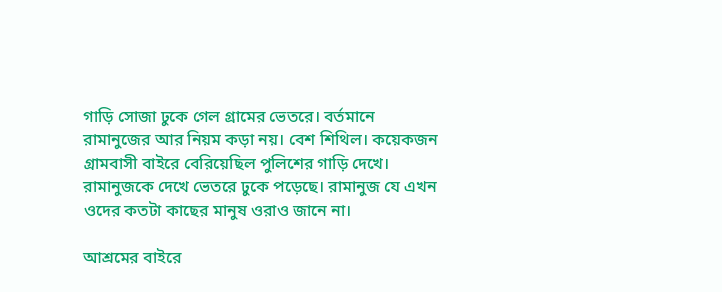গাড়ি সোজা ঢুকে গেল গ্রামের ভেতরে। বর্তমানে রামানুজের আর নিয়ম কড়া নয়। বেশ শিথিল। কয়েকজন গ্রামবাসী বাইরে বেরিয়েছিল পুলিশের গাড়ি দেখে। রামানুজকে দেখে ভেতরে ঢুকে পড়েছে। রামানুজ যে এখন ওদের কতটা কাছের মানুষ ওরাও জানে না।

আশ্রমের বাইরে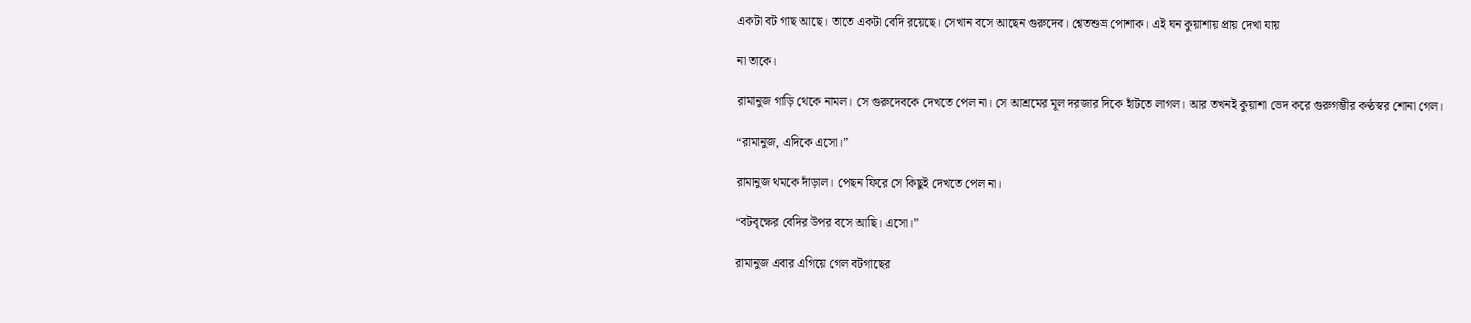একটা বট গাছ আছে। তাতে একটা বেদি রয়েছে। সেখান বসে আছেন গুরুদেব। শ্বেতশুভ্র পোশাক। এই ঘন কুয়াশায় প্রায় দেখা যায়

না তাকে।

রামানুজ গাড়ি থেকে নামল। সে গুরুদেবকে দেখতে পেল না। সে আশ্রমের মূল দরজার দিকে হাঁটতে লাগল। আর তখনই কুয়াশা ভেদ করে গুরুগম্ভীর কণ্ঠস্বর শোনা গেল।

“রামানুজ, এদিকে এসো।”

রামানুজ থমকে দাঁড়াল। পেছন ফিরে সে কিছুই দেখতে পেল না।

“বটবৃক্ষের বেদির উপর বসে আছি। এসো।”

রামানুজ এবার এগিয়ে গেল বটগাছের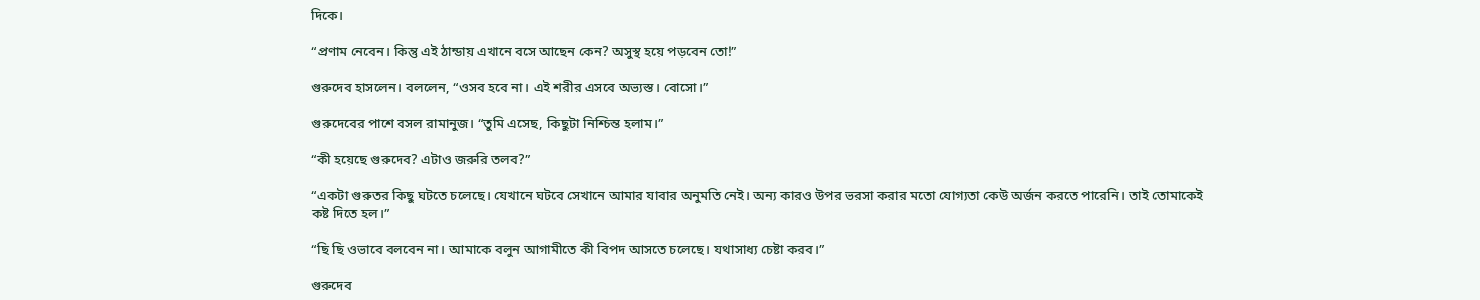দিকে।

“প্রণাম নেবেন। কিন্তু এই ঠান্ডায় এখানে বসে আছেন কেন? অসুস্থ হয়ে পড়বেন তো!”

গুরুদেব হাসলেন। বললেন, “ওসব হবে না। এই শরীর এসবে অভ্যস্ত। বোসো।”

গুরুদেবের পাশে বসল রামানুজ। “তুমি এসেছ, কিছুটা নিশ্চিন্ত হলাম।”

“কী হয়েছে গুরুদেব? এটাও জরুরি তলব?”

“একটা গুরুতর কিছু ঘটতে চলেছে। যেখানে ঘটবে সেখানে আমার যাবার অনুমতি নেই। অন্য কারও উপর ভরসা করার মতো যোগ্যতা কেউ অর্জন করতে পারেনি। তাই তোমাকেই কষ্ট দিতে হল।”

“ছি ছি ওভাবে বলবেন না। আমাকে বলুন আগামীতে কী বিপদ আসতে চলেছে। যথাসাধ্য চেষ্টা করব।”

গুরুদেব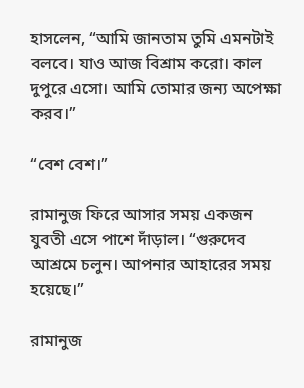হাসলেন, “আমি জানতাম তুমি এমনটাই বলবে। যাও আজ বিশ্রাম করো। কাল দুপুরে এসো। আমি তোমার জন্য অপেক্ষা করব।”

“বেশ বেশ।”

রামানুজ ফিরে আসার সময় একজন যুবতী এসে পাশে দাঁড়াল। “গুরুদেব আশ্রমে চলুন। আপনার আহারের সময় হয়েছে।”

রামানুজ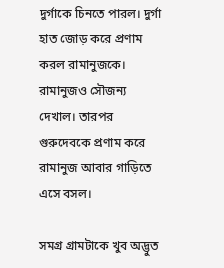দুর্গাকে চিনতে পারল। দুর্গা হাত জোড় করে প্রণাম করল রামানুজকে। রামানুজও সৌজন্য দেখাল। তারপর গুরুদেবকে প্রণাম করে রামানুজ আবার গাড়িতে এসে বসল।

সমগ্র গ্রামটাকে খুব অদ্ভুত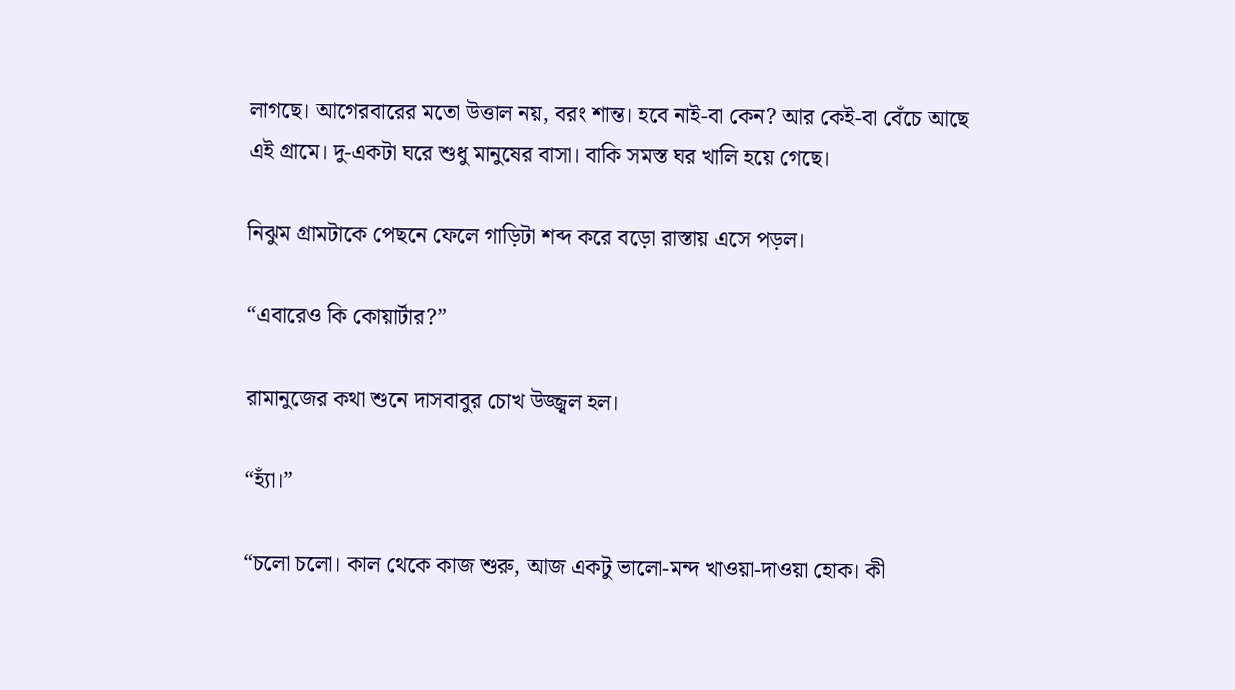লাগছে। আগেরবারের মতো উত্তাল নয়, বরং শান্ত। হবে নাই-বা কেন? আর কেই-বা বেঁচে আছে এই গ্রামে। দু-একটা ঘরে শুধু মানুষের বাসা। বাকি সমস্ত ঘর খালি হয়ে গেছে।

নিঝুম গ্রামটাকে পেছনে ফেলে গাড়িটা শব্দ করে বড়ো রাস্তায় এসে পড়ল।

“এবারেও কি কোয়ার্টার?”

রামানুজের কথা শুনে দাসবাবুর চোখ উজ্জ্বল হল।

“হ্যাঁ।”

“চলো চলো। কাল থেকে কাজ শুরু, আজ একটু ভালো-মন্দ খাওয়া-দাওয়া হোক। কী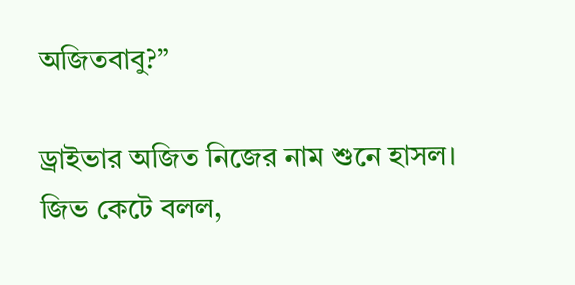অজিতবাবু?”

ড্রাইভার অজিত নিজের নাম শুনে হাসল। জিভ কেটে বলল,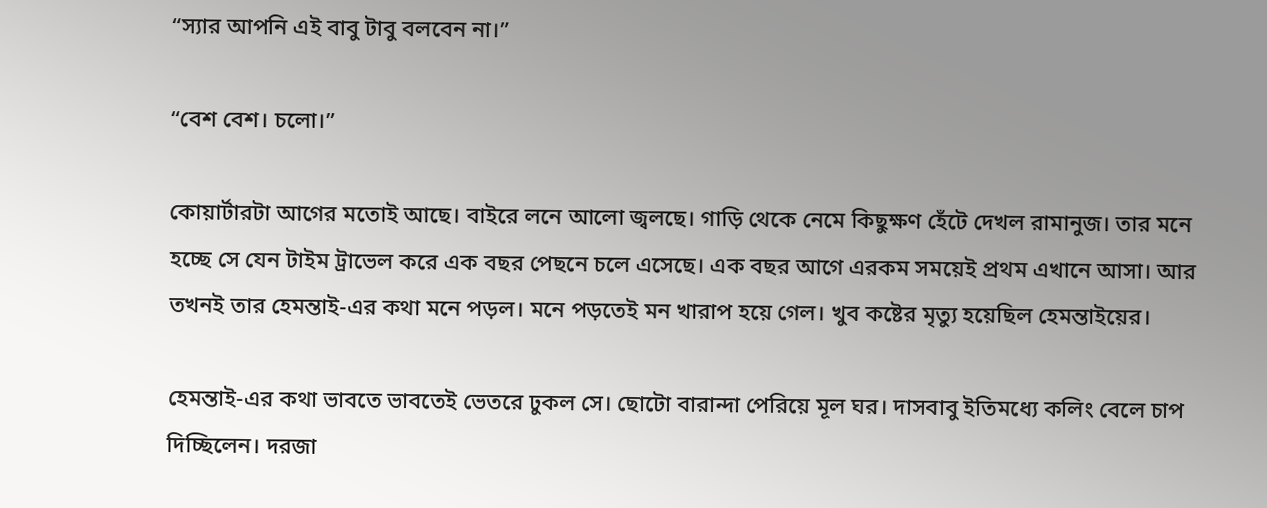“স্যার আপনি এই বাবু টাবু বলবেন না।”

“বেশ বেশ। চলো।”

কোয়ার্টারটা আগের মতোই আছে। বাইরে লনে আলো জ্বলছে। গাড়ি থেকে নেমে কিছুক্ষণ হেঁটে দেখল রামানুজ। তার মনে হচ্ছে সে যেন টাইম ট্রাভেল করে এক বছর পেছনে চলে এসেছে। এক বছর আগে এরকম সময়েই প্রথম এখানে আসা। আর তখনই তার হেমন্তাই-এর কথা মনে পড়ল। মনে পড়তেই মন খারাপ হয়ে গেল। খুব কষ্টের মৃত্যু হয়েছিল হেমন্তাইয়ের।

হেমন্তাই-এর কথা ভাবতে ভাবতেই ভেতরে ঢুকল সে। ছোটো বারান্দা পেরিয়ে মূল ঘর। দাসবাবু ইতিমধ্যে কলিং বেলে চাপ দিচ্ছিলেন। দরজা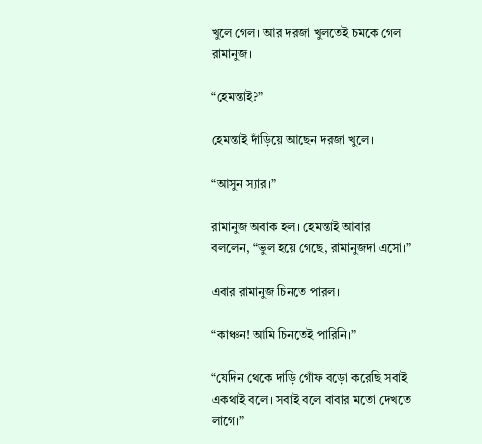খুলে গেল। আর দরজা খুলতেই চমকে গেল রামানুজ।

“হেমন্তাই?”

হেমন্তাই দাঁড়িয়ে আছেন দরজা খুলে।

“আসুন স্যার।”

রামানুজ অবাক হল। হেমন্তাই আবার বললেন, “ভুল হয়ে গেছে, রামানুজদা এসো।”

এবার রামানুজ চিনতে পারল।

“কাঞ্চন! আমি চিনতেই পারিনি।”

“যেদিন থেকে দাড়ি গোঁফ বড়ো করেছি সবাই একথাই বলে। সবাই বলে বাবার মতো দেখতে লাগে।”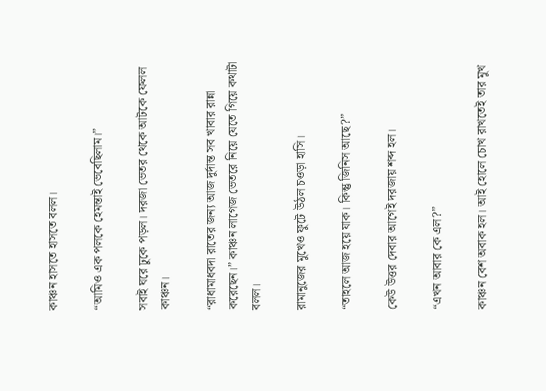কাঞ্চন হাসতে হাসতে বলল।

“আমিও এক পলকে হেমন্তাই ভেবেছিলাম।”

সবাই ঘরে ঢুকে পড়ল। দরজা ভেতর থেকে আটকে ফেলল কাঞ্চন।

“রাধামাধবদা রাতের জন্য আজ দুর্দান্ত সব খাবার রান্না করেছেন।” কাঞ্চন লাগেজ ভেতরে নিয়ে যেতে গিয়ে কথাটা বলল।

রামানুজের মুখেও ফুটে উঠল চওড়া হাসি।

“তাহলে আজ হয়ে যাক। কিন্তু জিনিস আছে?”

কেউ উত্তর দেবার আগেই দরজায় শব্দ হল।

“এখন আবার কে এল?”

কাঞ্চন বেশ অবাক হল। আই হোলে চোখ রাখতেই তার মুখ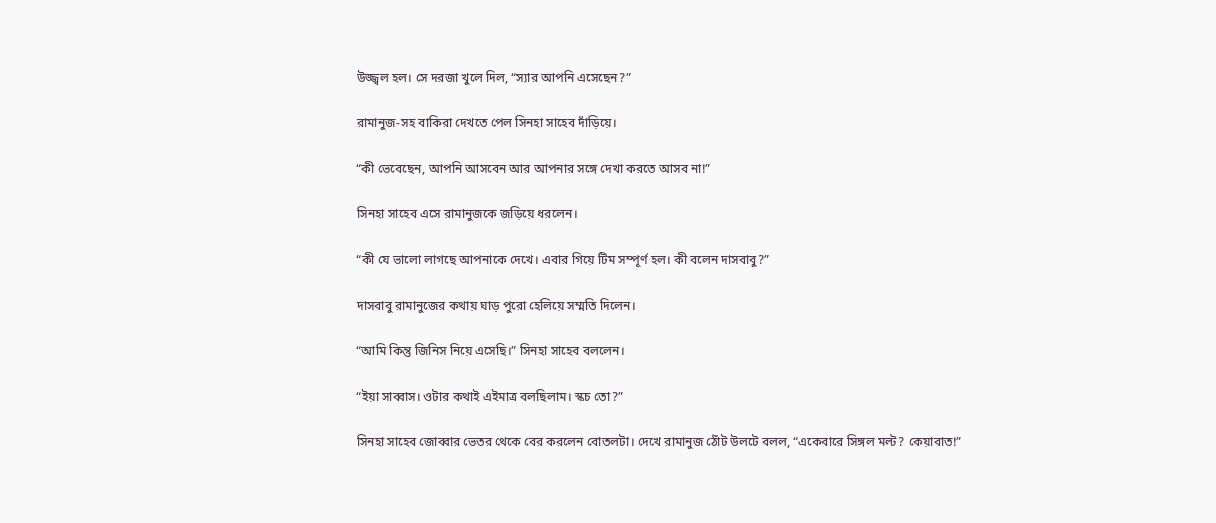উজ্জ্বল হল। সে দরজা খুলে দিল, “স্যার আপনি এসেছেন?”

রামানুজ-সহ বাকিরা দেখতে পেল সিনহা সাহেব দাঁড়িয়ে।

“কী ভেবেছেন, আপনি আসবেন আর আপনার সঙ্গে দেখা করতে আসব না!”

সিনহা সাহেব এসে রামানুজকে জড়িয়ে ধরলেন।

“কী যে ভালো লাগছে আপনাকে দেখে। এবার গিয়ে টিম সম্পূর্ণ হল। কী বলেন দাসবাবু?”

দাসবাবু রামানুজের কথায় ঘাড় পুরো হেলিয়ে সম্মতি দিলেন।

“আমি কিন্তু জিনিস নিয়ে এসেছি।” সিনহা সাহেব বললেন।

“ইয়া সাব্বাস। ওটার কথাই এইমাত্র বলছিলাম। স্কচ তো?”

সিনহা সাহেব জোব্বার ভেতর থেকে বের করলেন বোতলটা। দেখে রামানুজ ঠোঁট উলটে বলল, “একেবারে সিঙ্গল মল্ট? কেয়াবাত!”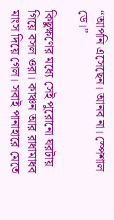“আপনি এসেছেন। আনব না। স্পেশাল ডে।”

কিছুক্ষণের মধ্যে সেই পুরোনো ঘরটায় গিয়ে বসল ওরা। কাঞ্চন আর রাধামাধব মাংস দিয়ে গেল। সবাই পানাহারে মেতে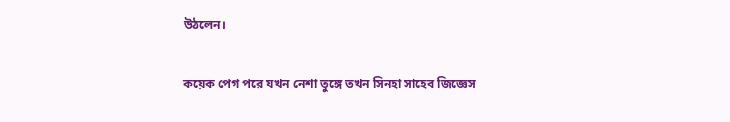উঠলেন।

কয়েক পেগ পরে যখন নেশা তুঙ্গে তখন সিনহা সাহেব জিজ্ঞেস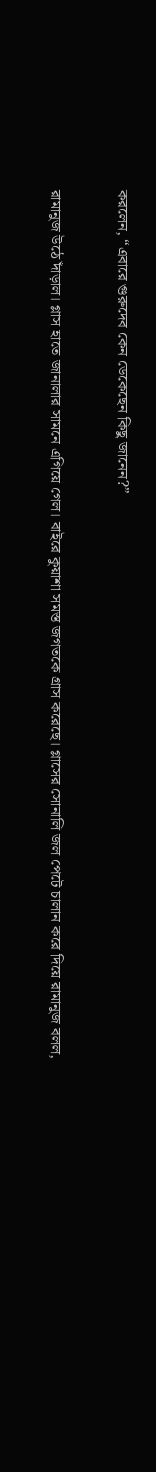করলেন, “এবারে গুরুদেব কেন ডেকেছেন কিছু জানেন?”

রামানুজ উঠে দাঁড়াল। গ্লাস হাতে জানালার সামনে এগিয়ে গেল। বাইরে কুয়াশা সমস্ত জগতকে গ্রাস করেছে। গ্লাসের সোনালি জল পেটে চালান করে দিয়ে রামানুজ বলল,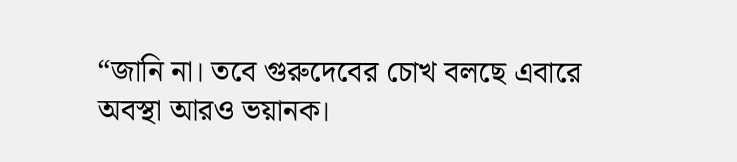“জানি না। তবে গুরুদেবের চোখ বলছে এবারে অবস্থা আরও ভয়ানক।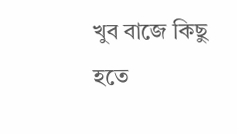খুব বাজে কিছু হতে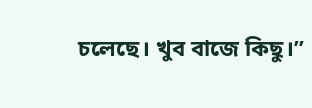চলেছে। খুব বাজে কিছু।”